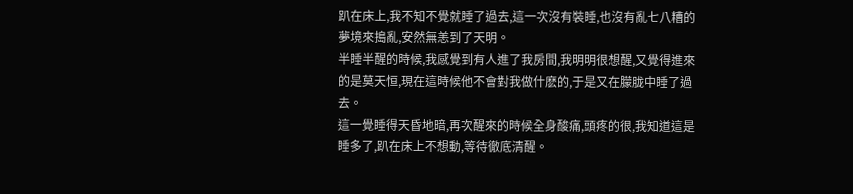趴在床上,我不知不覺就睡了過去,這一次沒有裝睡,也沒有亂七八糟的夢境來搗亂,安然無恙到了天明。
半睡半醒的時候,我感覺到有人進了我房間,我明明很想醒,又覺得進來的是莫天恒,現在這時候他不會對我做什麽的,于是又在朦胧中睡了過去。
這一覺睡得天昏地暗,再次醒來的時候全身酸痛,頭疼的很,我知道這是睡多了,趴在床上不想動,等待徹底清醒。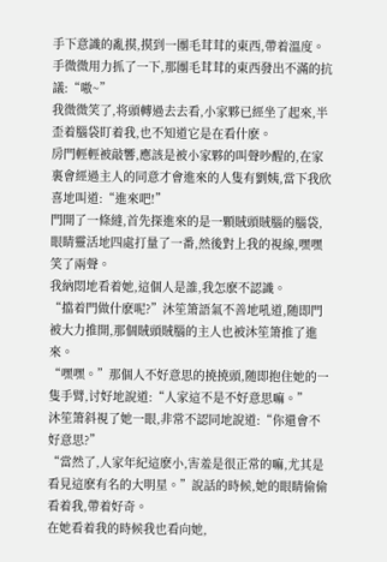手下意識的亂摸,摸到一團毛茸茸的東西,帶着溫度。手微微用力抓了一下,那團毛茸茸的東西發出不滿的抗議:“嗷~”
我微微笑了,将頭轉過去去看,小家夥已經坐了起來,半歪着腦袋盯着我,也不知道它是在看什麽。
房門輕輕被敲響,應該是被小家夥的叫聲吵醒的,在家裏會經過主人的同意才會進來的人隻有劉姨,當下我欣喜地叫道:“進來吧!”
門開了一條縫,首先探進來的是一顆賊頭賊腦的腦袋,眼睛靈活地四處打量了一番,然後對上我的視線,嘿嘿笑了兩聲。
我納悶地看着她,這個人是誰,我怎麽不認識。
“擋着門做什麽呢?”沐笙箫語氣不善地吼道,随即門被大力推開,那個賊頭賊腦的主人也被沐笙箫推了進來。
“嘿嘿。”那個人不好意思的撓撓頭,随即抱住她的一隻手臂,讨好地說道:“人家這不是不好意思嘛。”
沐笙箫斜視了她一眼,非常不認同地說道:“你還會不好意思?”
“當然了,人家年紀這麽小,害羞是很正常的嘛,尤其是看見這麽有名的大明星。”說話的時候,她的眼睛偷偷看着我,帶着好奇。
在她看着我的時候我也看向她,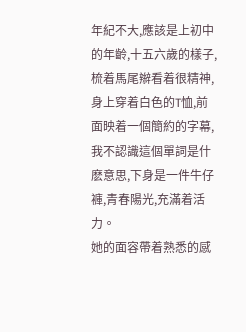年紀不大,應該是上初中的年齡,十五六歲的樣子,梳着馬尾辮看着很精神,身上穿着白色的T恤,前面映着一個簡約的字幕,我不認識這個單詞是什麽意思,下身是一件牛仔褲,青春陽光,充滿着活力。
她的面容帶着熟悉的感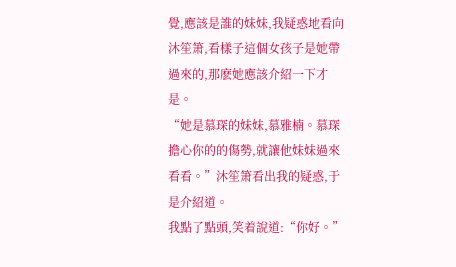覺,應該是誰的妹妹,我疑惑地看向沐笙箫,看樣子這個女孩子是她帶過來的,那麽她應該介紹一下才是。
“她是慕琛的妹妹,慕雅楠。慕琛擔心你的的傷勢,就讓他妹妹過來看看。”沐笙箫看出我的疑惑,于是介紹道。
我點了點頭,笑着說道:“你好。”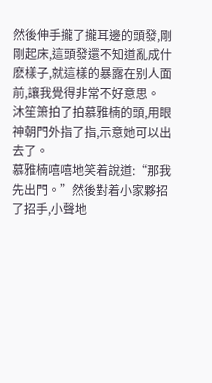然後伸手攏了攏耳邊的頭發,剛剛起床,這頭發還不知道亂成什麽樣子,就這樣的暴露在别人面前,讓我覺得非常不好意思。
沐笙箫拍了拍慕雅楠的頭,用眼神朝門外指了指,示意她可以出去了。
慕雅楠嘻嘻地笑着說道:“那我先出門。”然後對着小家夥招了招手,小聲地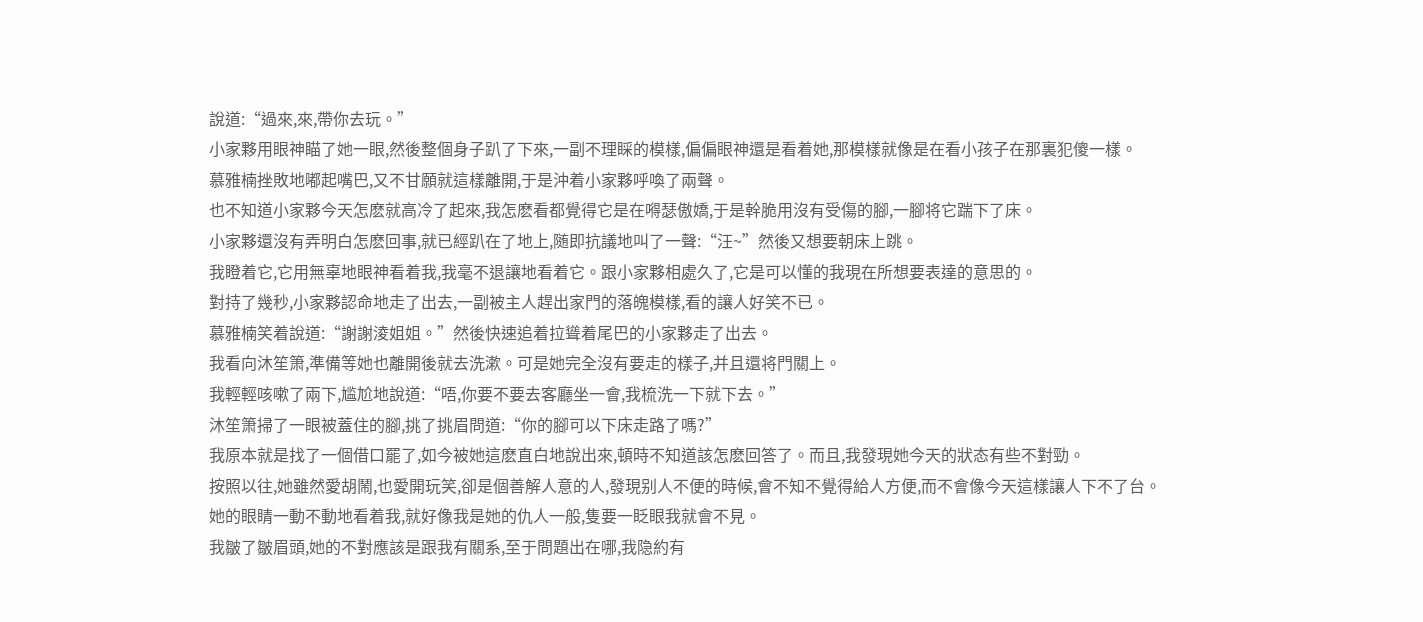說道:“過來,來,帶你去玩。”
小家夥用眼神瞄了她一眼,然後整個身子趴了下來,一副不理睬的模樣,偏偏眼神還是看着她,那模樣就像是在看小孩子在那裏犯傻一樣。
慕雅楠挫敗地嘟起嘴巴,又不甘願就這樣離開,于是沖着小家夥呼喚了兩聲。
也不知道小家夥今天怎麽就高冷了起來,我怎麽看都覺得它是在嘚瑟傲嬌,于是幹脆用沒有受傷的腳,一腳将它踹下了床。
小家夥還沒有弄明白怎麽回事,就已經趴在了地上,随即抗議地叫了一聲:“汪~”然後又想要朝床上跳。
我瞪着它,它用無辜地眼神看着我,我毫不退讓地看着它。跟小家夥相處久了,它是可以懂的我現在所想要表達的意思的。
對持了幾秒,小家夥認命地走了出去,一副被主人趕出家門的落魄模樣,看的讓人好笑不已。
慕雅楠笑着說道:“謝謝淩姐姐。”然後快速追着拉聳着尾巴的小家夥走了出去。
我看向沐笙箫,準備等她也離開後就去洗漱。可是她完全沒有要走的樣子,并且還将門關上。
我輕輕咳嗽了兩下,尴尬地說道:“唔,你要不要去客廳坐一會,我梳洗一下就下去。”
沐笙箫掃了一眼被蓋住的腳,挑了挑眉問道:“你的腳可以下床走路了嗎?”
我原本就是找了一個借口罷了,如今被她這麽直白地說出來,頓時不知道該怎麽回答了。而且,我發現她今天的狀态有些不對勁。
按照以往,她雖然愛胡鬧,也愛開玩笑,卻是個善解人意的人,發現别人不便的時候,會不知不覺得給人方便,而不會像今天這樣讓人下不了台。
她的眼睛一動不動地看着我,就好像我是她的仇人一般,隻要一眨眼我就會不見。
我皺了皺眉頭,她的不對應該是跟我有關系,至于問題出在哪,我隐約有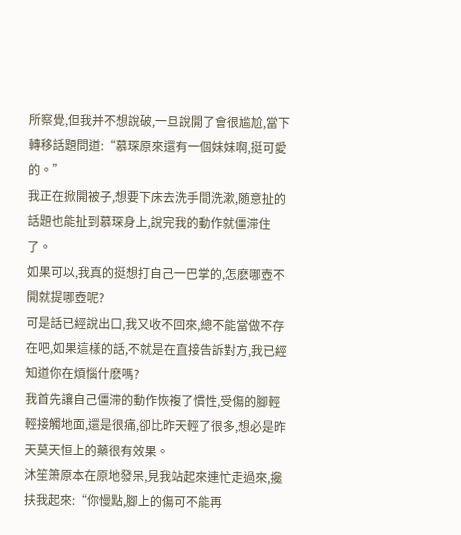所察覺,但我并不想說破,一旦說開了會很尴尬,當下轉移話題問道:“慕琛原來還有一個妹妹啊,挺可愛的。”
我正在掀開被子,想要下床去洗手間洗漱,随意扯的話題也能扯到慕琛身上,說完我的動作就僵滞住了。
如果可以,我真的挺想打自己一巴掌的,怎麽哪壺不開就提哪壺呢?
可是話已經說出口,我又收不回來,總不能當做不存在吧,如果這樣的話,不就是在直接告訴對方,我已經知道你在煩惱什麽嗎?
我首先讓自己僵滞的動作恢複了慣性,受傷的腳輕輕接觸地面,還是很痛,卻比昨天輕了很多,想必是昨天莫天恒上的藥很有效果。
沐笙箫原本在原地發呆,見我站起來連忙走過來,攙扶我起來:“你慢點,腳上的傷可不能再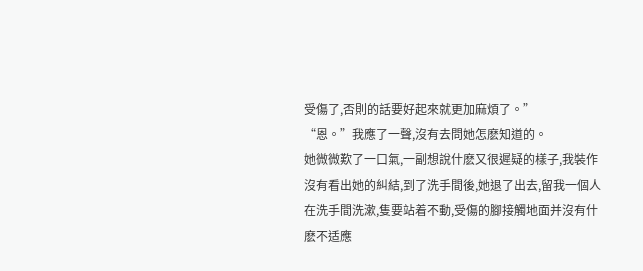受傷了,否則的話要好起來就更加麻煩了。”
“恩。”我應了一聲,沒有去問她怎麽知道的。
她微微歎了一口氣,一副想說什麽又很遲疑的樣子,我裝作沒有看出她的糾結,到了洗手間後,她退了出去,留我一個人在洗手間洗漱,隻要站着不動,受傷的腳接觸地面并沒有什麽不适應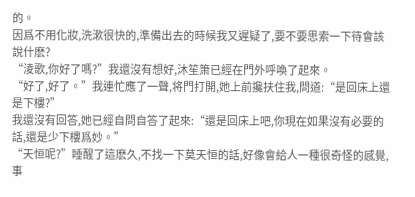的。
因爲不用化妝,洗漱很快的,準備出去的時候我又遲疑了,要不要思索一下待會該說什麽?
“淩歌,你好了嗎?”我還沒有想好,沐笙箫已經在門外呼喚了起來。
“好了,好了。”我連忙應了一聲,将門打開,她上前攙扶住我,問道:“是回床上還是下樓?”
我還沒有回答,她已經自問自答了起來:“還是回床上吧,你現在如果沒有必要的話,還是少下樓爲妙。”
“天恒呢?”睡醒了這麽久,不找一下莫天恒的話,好像會給人一種很奇怪的感覺,事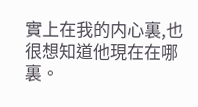實上在我的内心裏,也很想知道他現在在哪裏。